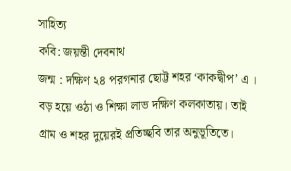সাহিত্য
কবি: জয়ন্তী দেবনাথ
জন্ম : দক্ষিণ ২৪ পরগনার ছোট্ট শহর ‘কাকদ্বীপ’ এ ।
বড় হয়ে ওঠা ও শিক্ষা লাভ দক্ষিণ কলকাতায়। তাই গ্রাম ও শহর দুয়েরই প্রতিচ্ছবি তার অনুভূতিতে।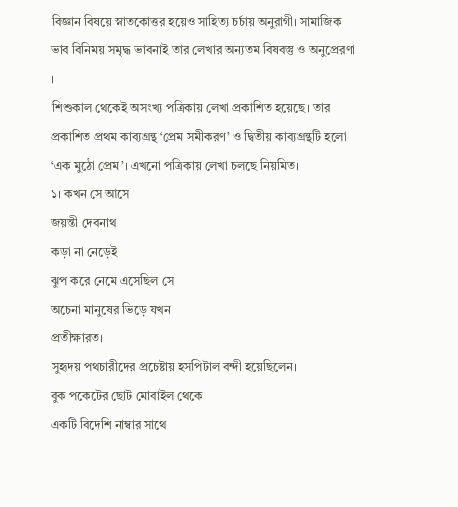বিজ্ঞান বিষয়ে স্নাতকোত্তর হয়েও সাহিত্য চর্চায় অনুরাগী। সামাজিক ভাব বিনিময় সমৃদ্ধ ভাবনাই তার লেখার অন্যতম বিষবস্তু ও অনুপ্রেরণা ।
শিশুকাল থেকেই অসংখ্য পত্রিকায় লেখা প্রকাশিত হয়েছে। তার প্রকাশিত প্রথম কাব্যগ্রন্থ ‘প্রেম সমীকরণ’ ও দ্বিতীয় কাব্যগ্রন্থটি হলো ‘এক মুঠো প্রেম’। এখনো পত্রিকায় লেখা চলছে নিয়মিত।
১। কখন সে আসে
জয়ন্তী দেবনাথ
কড়া না নেড়েই
ঝুপ করে নেমে এসেছিল সে
অচেনা মানুষের ভিড়ে যখন
প্রতীক্ষারত।
সুহৃদয় পথচারীদের প্রচেষ্টায় হসপিটাল বন্দী হয়েছিলেন।
বুক পকেটের ছোট মোবাইল থেকে
একটি বিদেশি নাম্বার সাথে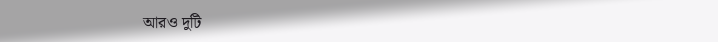আরও দুটি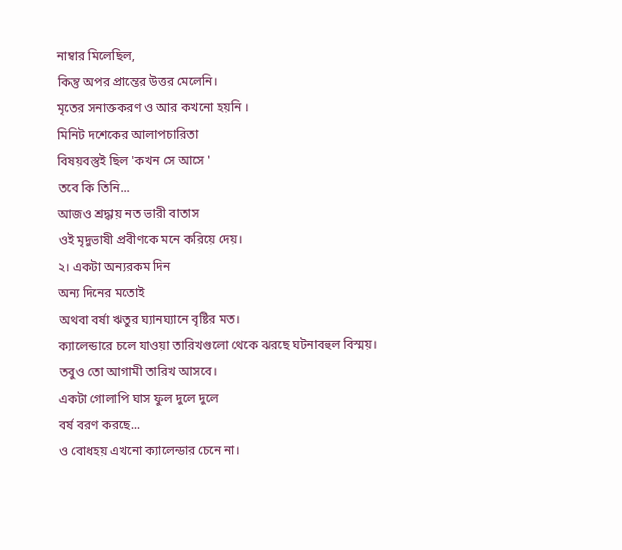নাম্বার মিলেছিল,
কিন্তু অপর প্রান্তের উত্তর মেলেনি।
মৃতের সনাক্তকরণ ও আর কখনো হয়নি ।
মিনিট দশেকের আলাপচারিতা
বিষয়বস্তুই ছিল 'কখন সে আসে '
তবে কি তিনি...
আজও শ্রদ্ধায় নত ভারী বাতাস
ওই মৃদুভাষী প্রবীণকে মনে করিয়ে দেয়।
২। একটা অন্যরকম দিন
অন্য দিনের মতোই
অথবা বর্ষা ঋতুর ঘ্যানঘ্যানে বৃষ্টির মত।
ক্যালেন্ডারে চলে যাওয়া তারিখগুলো থেকে ঝরছে ঘটনাবহুল বিস্ময়।
তবুও তো আগামী তারিখ আসবে।
একটা গোলাপি ঘাস ফুল দুলে দুলে
বর্ষ বরণ করছে...
ও বোধহয় এখনো ক্যালেন্ডার চেনে না।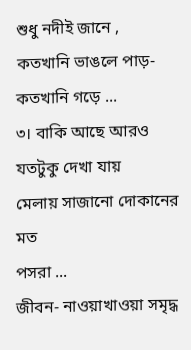শুধু নদীই জানে ,
কতখানি ভাঙলে পাড়-
কতখানি গড়ে ...
৩। বাকি আছে আরও
যতটুকু দেখা যায়
মেলায় সাজানো দোকানের মত
পসরা ...
জীবন- নাওয়াখাওয়া সমৃদ্ধ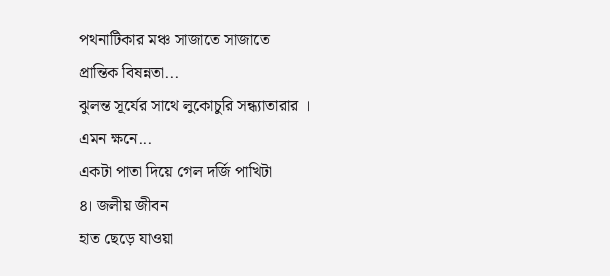পথনাটিকার মঞ্চ সাজাতে সাজাতে
প্রান্তিক বিষন্নতা...
ঝুলন্ত সূর্যের সাথে লুকোচুরি সন্ধ্যাতারার ।
এমন ক্ষনে...
একটা পাতা দিয়ে গেল দর্জি পাখিটা
৪। জলীয় জীবন
হাত ছেড়ে যাওয়া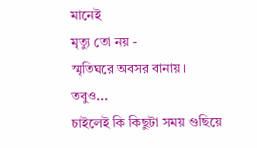মানেই
মৃত্যু তো নয় -
স্মৃতিঘরে অবসর বানায়।
তবুও...
চাইলেই কি কিছুটা সময় গুছিয়ে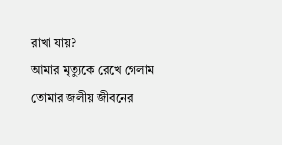রাখা যায়?
আমার মৃত্যুকে রেখে গেলাম
তোমার জলীয় জীবনের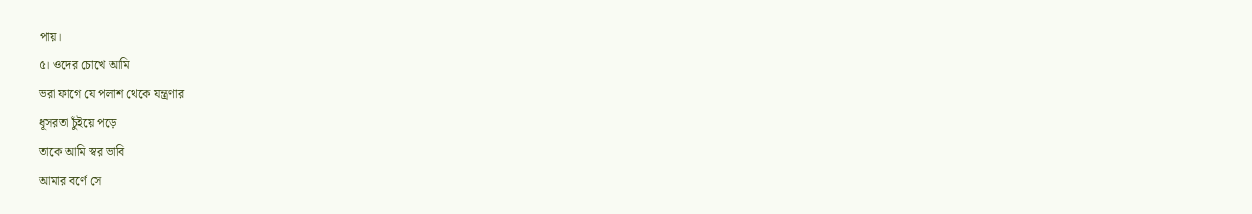পায়।
৫। ওদের চোখে আমি
ভরা ফাগে যে পলাশ থেকে যন্ত্রণার
ধূসরতা চুঁইয়ে পড়ে
তাকে আমি স্বর ভাবি
আমার বর্ণে সে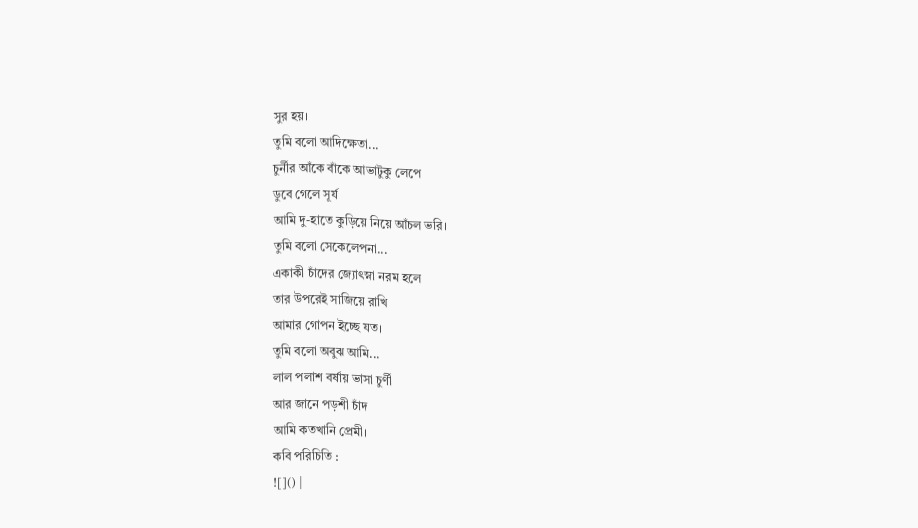সুর হয়।
তুমি বলো আদিক্ষেতা...
চুর্নীর আঁকে বাঁকে আভাটুকু লেপে
ডুবে গেলে সূর্য
আমি দু-হাতে কুড়িয়ে নিয়ে আঁচল ভরি।
তুমি বলো সেকেলেপনা...
একাকী চাঁদের জ্যোৎস্না নরম হলে
তার উপরেই সাজিয়ে রাখি
আমার গোপন ইচ্ছে যত।
তুমি বলো অবুঝ আমি...
লাল পলাশ বর্ষায় ভাসা চুর্ণী
আর জানে পড়শী চাঁদ
আমি কতখানি প্রেমী।
কবি পরিচিতি :
![]() |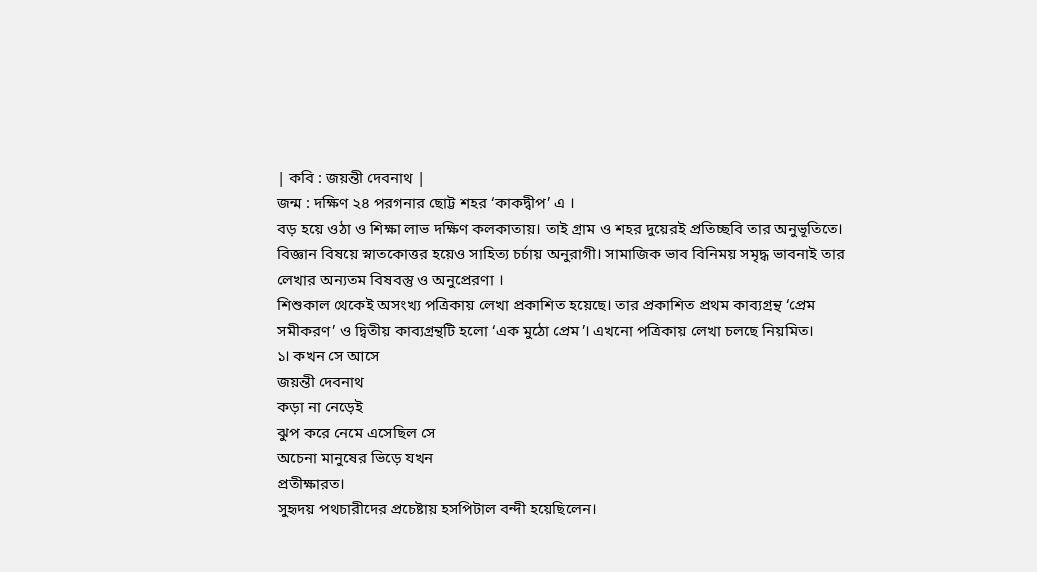| কবি : জয়ন্তী দেবনাথ |
জন্ম : দক্ষিণ ২৪ পরগনার ছোট্ট শহর ‘কাকদ্বীপ’ এ ।
বড় হয়ে ওঠা ও শিক্ষা লাভ দক্ষিণ কলকাতায়। তাই গ্রাম ও শহর দুয়েরই প্রতিচ্ছবি তার অনুভূতিতে।
বিজ্ঞান বিষয়ে স্নাতকোত্তর হয়েও সাহিত্য চর্চায় অনুরাগী। সামাজিক ভাব বিনিময় সমৃদ্ধ ভাবনাই তার লেখার অন্যতম বিষবস্তু ও অনুপ্রেরণা ।
শিশুকাল থেকেই অসংখ্য পত্রিকায় লেখা প্রকাশিত হয়েছে। তার প্রকাশিত প্রথম কাব্যগ্রন্থ ‘প্রেম সমীকরণ’ ও দ্বিতীয় কাব্যগ্রন্থটি হলো ‘এক মুঠো প্রেম’। এখনো পত্রিকায় লেখা চলছে নিয়মিত।
১। কখন সে আসে
জয়ন্তী দেবনাথ
কড়া না নেড়েই
ঝুপ করে নেমে এসেছিল সে
অচেনা মানুষের ভিড়ে যখন
প্রতীক্ষারত।
সুহৃদয় পথচারীদের প্রচেষ্টায় হসপিটাল বন্দী হয়েছিলেন।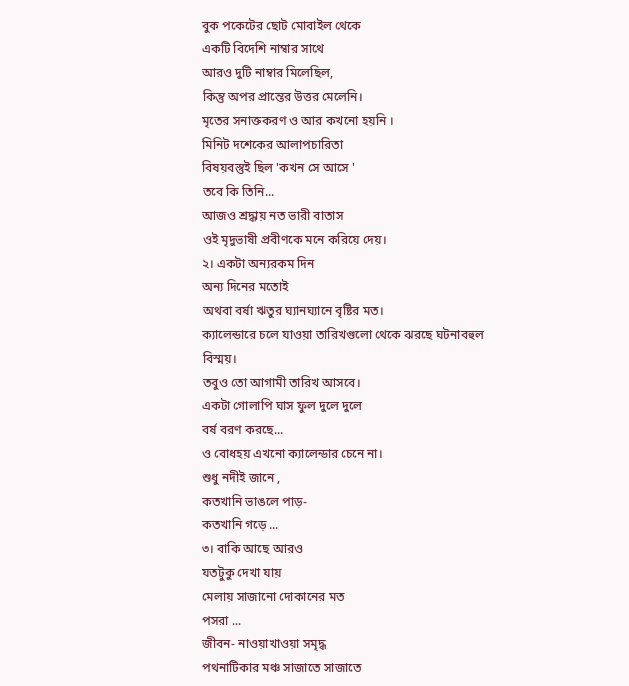বুক পকেটের ছোট মোবাইল থেকে
একটি বিদেশি নাম্বার সাথে
আরও দুটি নাম্বার মিলেছিল,
কিন্তু অপর প্রান্তের উত্তর মেলেনি।
মৃতের সনাক্তকরণ ও আর কখনো হয়নি ।
মিনিট দশেকের আলাপচারিতা
বিষয়বস্তুই ছিল 'কখন সে আসে '
তবে কি তিনি...
আজও শ্রদ্ধায় নত ভারী বাতাস
ওই মৃদুভাষী প্রবীণকে মনে করিয়ে দেয়।
২। একটা অন্যরকম দিন
অন্য দিনের মতোই
অথবা বর্ষা ঋতুর ঘ্যানঘ্যানে বৃষ্টির মত।
ক্যালেন্ডারে চলে যাওয়া তারিখগুলো থেকে ঝরছে ঘটনাবহুল বিস্ময়।
তবুও তো আগামী তারিখ আসবে।
একটা গোলাপি ঘাস ফুল দুলে দুলে
বর্ষ বরণ করছে...
ও বোধহয় এখনো ক্যালেন্ডার চেনে না।
শুধু নদীই জানে ,
কতখানি ভাঙলে পাড়-
কতখানি গড়ে ...
৩। বাকি আছে আরও
যতটুকু দেখা যায়
মেলায় সাজানো দোকানের মত
পসরা ...
জীবন- নাওয়াখাওয়া সমৃদ্ধ
পথনাটিকার মঞ্চ সাজাতে সাজাতে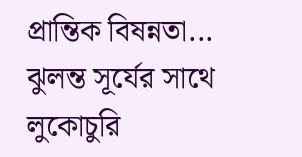প্রান্তিক বিষন্নতা...
ঝুলন্ত সূর্যের সাথে লুকোচুরি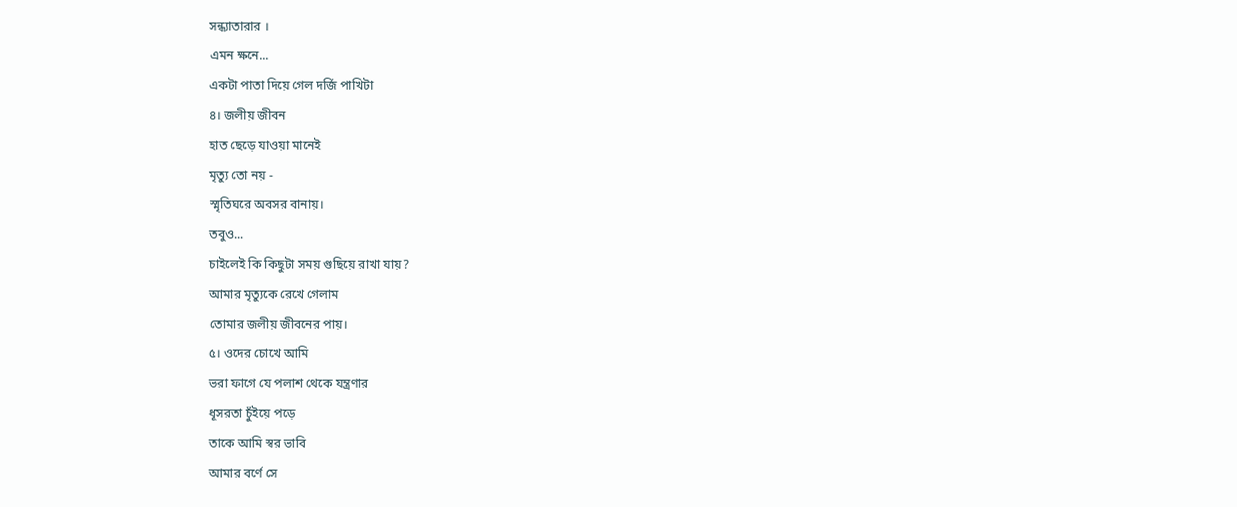সন্ধ্যাতারার ।
এমন ক্ষনে...
একটা পাতা দিয়ে গেল দর্জি পাখিটা
৪। জলীয় জীবন
হাত ছেড়ে যাওয়া মানেই
মৃত্যু তো নয় -
স্মৃতিঘরে অবসর বানায়।
তবুও...
চাইলেই কি কিছুটা সময় গুছিয়ে রাখা যায়?
আমার মৃত্যুকে রেখে গেলাম
তোমার জলীয় জীবনের পায়।
৫। ওদের চোখে আমি
ভরা ফাগে যে পলাশ থেকে যন্ত্রণার
ধূসরতা চুঁইয়ে পড়ে
তাকে আমি স্বর ভাবি
আমার বর্ণে সে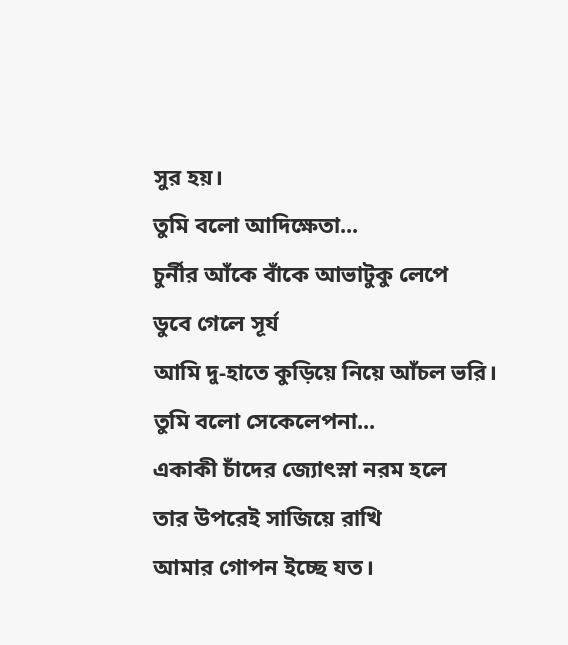সুর হয়।
তুমি বলো আদিক্ষেতা...
চুর্নীর আঁকে বাঁকে আভাটুকু লেপে
ডুবে গেলে সূর্য
আমি দু-হাতে কুড়িয়ে নিয়ে আঁচল ভরি।
তুমি বলো সেকেলেপনা...
একাকী চাঁদের জ্যোৎস্না নরম হলে
তার উপরেই সাজিয়ে রাখি
আমার গোপন ইচ্ছে যত।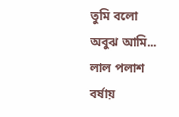তুমি বলো অবুঝ আমি...
লাল পলাশ বর্ষায়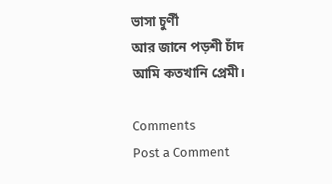ভাসা চুর্ণী
আর জানে পড়শী চাঁদ
আমি কতখানি প্রেমী।

Comments
Post a Comment